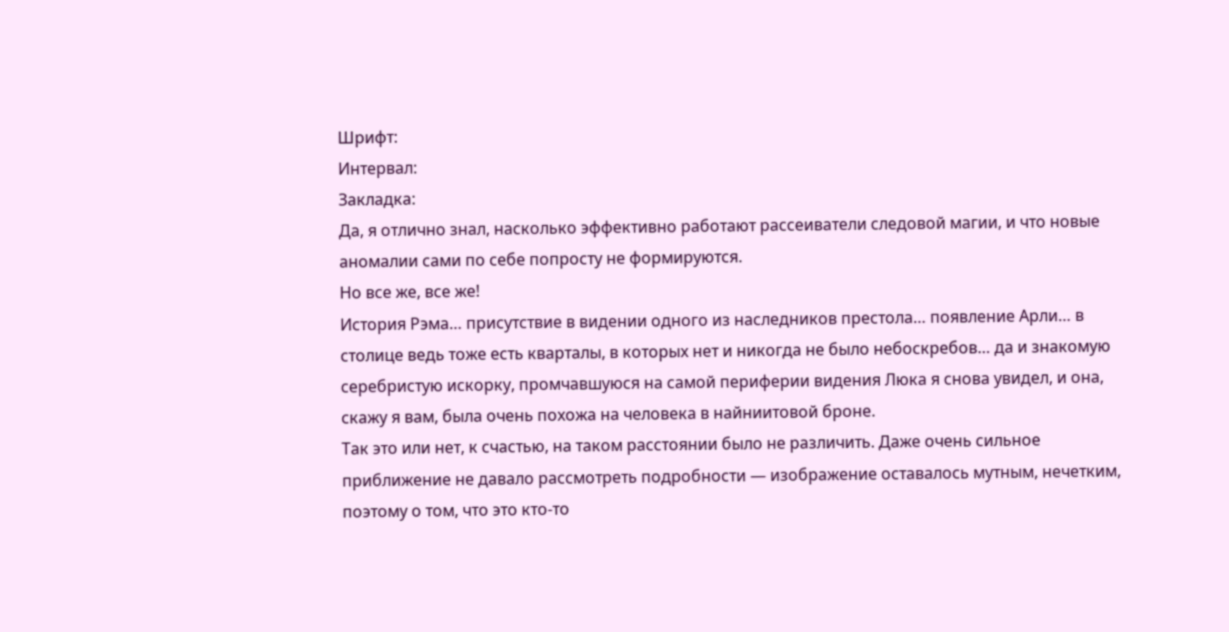Шрифт:
Интервал:
Закладка:
Да, я отлично знал, насколько эффективно работают рассеиватели следовой магии, и что новые аномалии сами по себе попросту не формируются.
Но все же, все же!
История Рэма… присутствие в видении одного из наследников престола… появление Арли… в столице ведь тоже есть кварталы, в которых нет и никогда не было небоскребов… да и знакомую серебристую искорку, промчавшуюся на самой периферии видения Люка я снова увидел, и она, скажу я вам, была очень похожа на человека в найниитовой броне.
Так это или нет, к счастью, на таком расстоянии было не различить. Даже очень сильное приближение не давало рассмотреть подробности — изображение оставалось мутным, нечетким, поэтому о том, что это кто-то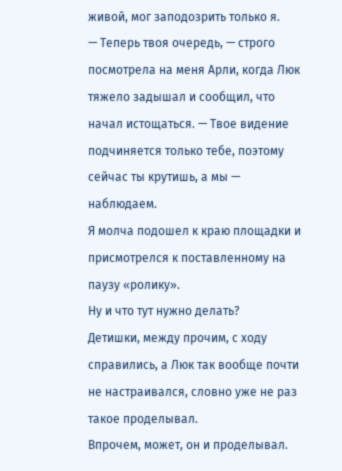живой, мог заподозрить только я.
— Теперь твоя очередь, — строго посмотрела на меня Арли, когда Люк тяжело задышал и сообщил, что начал истощаться. — Твое видение подчиняется только тебе, поэтому сейчас ты крутишь, а мы — наблюдаем.
Я молча подошел к краю площадки и присмотрелся к поставленному на паузу «ролику».
Ну и что тут нужно делать?
Детишки, между прочим, с ходу справились, а Люк так вообще почти не настраивался, словно уже не раз такое проделывал.
Впрочем, может, он и проделывал.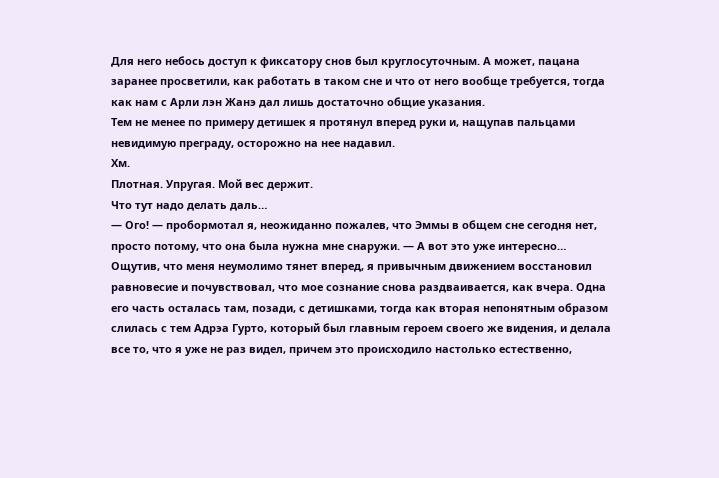Для него небось доступ к фиксатору снов был круглосуточным. А может, пацана заранее просветили, как работать в таком сне и что от него вообще требуется, тогда как нам с Арли лэн Жанэ дал лишь достаточно общие указания.
Тем не менее по примеру детишек я протянул вперед руки и, нащупав пальцами невидимую преграду, осторожно на нее надавил.
Хм.
Плотная. Упругая. Мой вес держит.
Что тут надо делать даль…
— Ого! — пробормотал я, неожиданно пожалев, что Эммы в общем сне сегодня нет, просто потому, что она была нужна мне снаружи. — А вот это уже интересно…
Ощутив, что меня неумолимо тянет вперед, я привычным движением восстановил равновесие и почувствовал, что мое сознание снова раздваивается, как вчера. Одна его часть осталась там, позади, с детишками, тогда как вторая непонятным образом слилась с тем Адрэа Гурто, который был главным героем своего же видения, и делала все то, что я уже не раз видел, причем это происходило настолько естественно,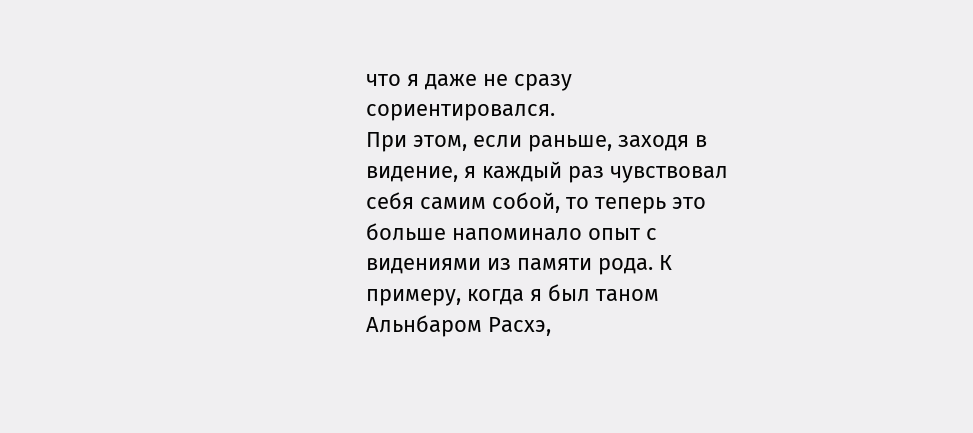что я даже не сразу сориентировался.
При этом, если раньше, заходя в видение, я каждый раз чувствовал себя самим собой, то теперь это больше напоминало опыт с видениями из памяти рода. К примеру, когда я был таном Альнбаром Расхэ,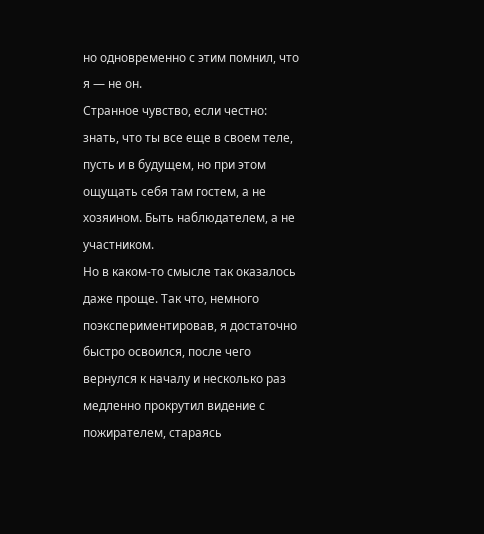но одновременно с этим помнил, что я — не он.
Странное чувство, если честно: знать, что ты все еще в своем теле, пусть и в будущем, но при этом ощущать себя там гостем, а не хозяином. Быть наблюдателем, а не участником.
Но в каком-то смысле так оказалось даже проще. Так что, немного поэкспериментировав, я достаточно быстро освоился, после чего вернулся к началу и несколько раз медленно прокрутил видение с пожирателем, стараясь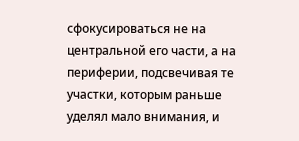сфокусироваться не на центральной его части, а на периферии, подсвечивая те участки, которым раньше уделял мало внимания, и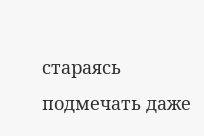стараясь подмечать даже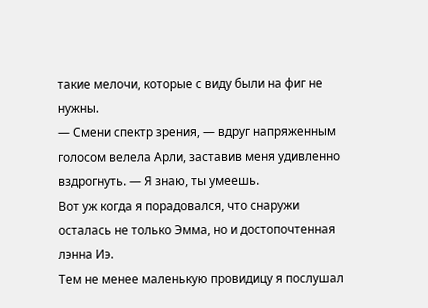такие мелочи, которые с виду были на фиг не нужны.
— Смени спектр зрения, — вдруг напряженным голосом велела Арли, заставив меня удивленно вздрогнуть. — Я знаю, ты умеешь.
Вот уж когда я порадовался, что снаружи осталась не только Эмма, но и достопочтенная лэнна Иэ.
Тем не менее маленькую провидицу я послушал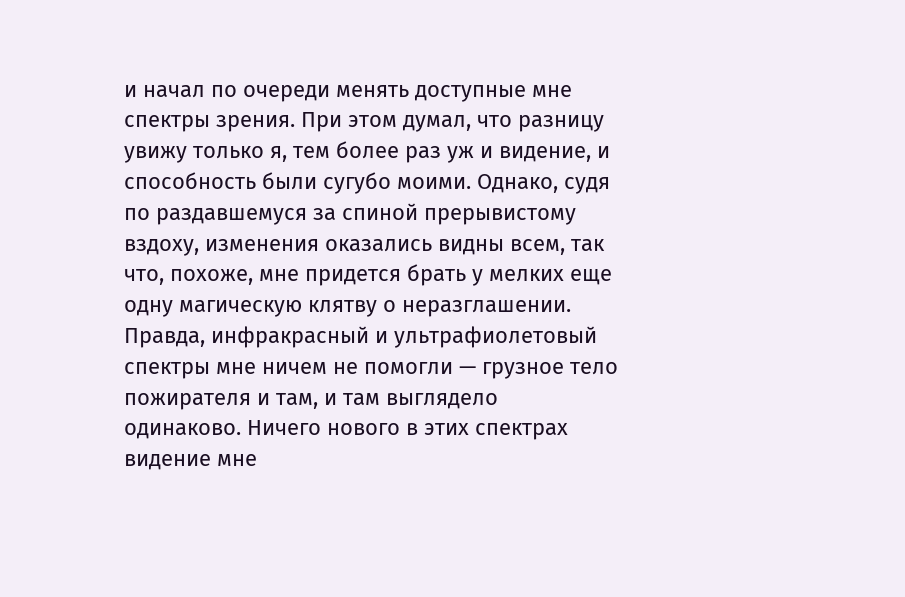и начал по очереди менять доступные мне спектры зрения. При этом думал, что разницу увижу только я, тем более раз уж и видение, и способность были сугубо моими. Однако, судя по раздавшемуся за спиной прерывистому вздоху, изменения оказались видны всем, так что, похоже, мне придется брать у мелких еще одну магическую клятву о неразглашении.
Правда, инфракрасный и ультрафиолетовый спектры мне ничем не помогли — грузное тело пожирателя и там, и там выглядело одинаково. Ничего нового в этих спектрах видение мне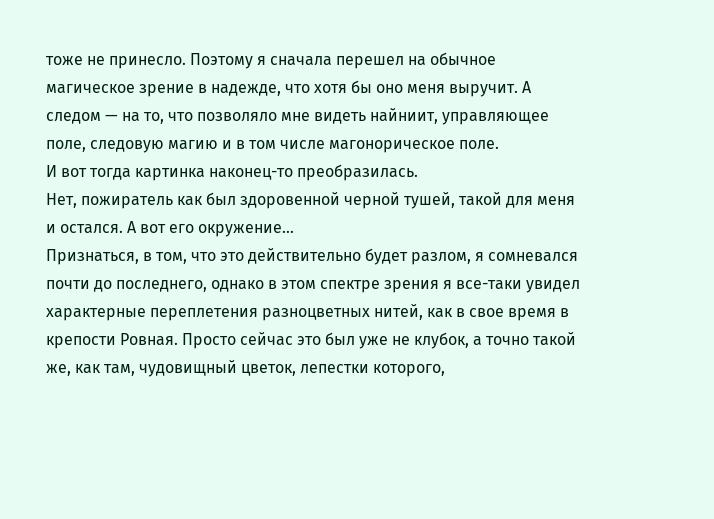тоже не принесло. Поэтому я сначала перешел на обычное магическое зрение в надежде, что хотя бы оно меня выручит. А следом — на то, что позволяло мне видеть найниит, управляющее поле, следовую магию и в том числе магонорическое поле.
И вот тогда картинка наконец-то преобразилась.
Нет, пожиратель как был здоровенной черной тушей, такой для меня и остался. А вот его окружение…
Признаться, в том, что это действительно будет разлом, я сомневался почти до последнего, однако в этом спектре зрения я все-таки увидел характерные переплетения разноцветных нитей, как в свое время в крепости Ровная. Просто сейчас это был уже не клубок, а точно такой же, как там, чудовищный цветок, лепестки которого,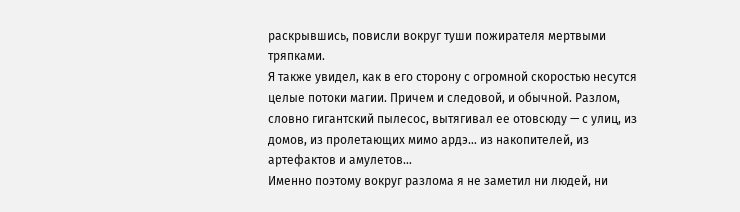раскрывшись, повисли вокруг туши пожирателя мертвыми тряпками.
Я также увидел, как в его сторону с огромной скоростью несутся целые потоки магии. Причем и следовой, и обычной. Разлом, словно гигантский пылесос, вытягивал ее отовсюду — с улиц, из домов, из пролетающих мимо ардэ… из накопителей, из артефактов и амулетов…
Именно поэтому вокруг разлома я не заметил ни людей, ни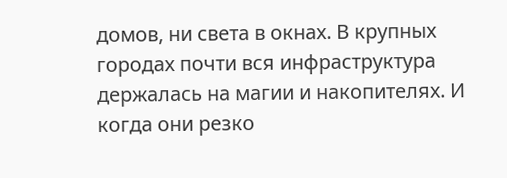домов, ни света в окнах. В крупных городах почти вся инфраструктура держалась на магии и накопителях. И когда они резко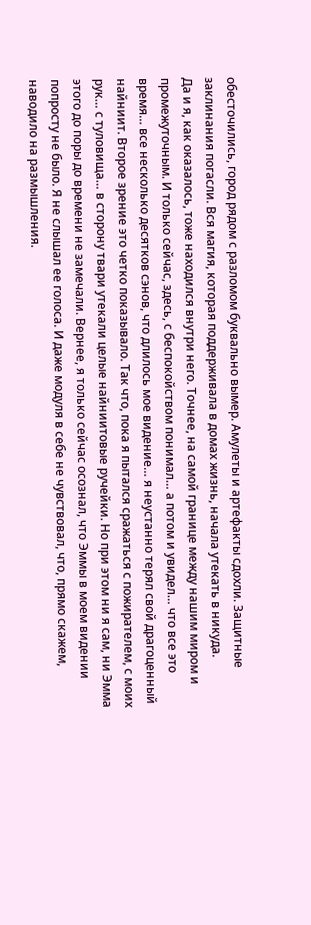обесточились, город рядом с разломом буквально вымер. Амулеты и артефакты сдохли. Защитные заклинания погасли. Вся магия, которая поддерживала в домах жизнь, начала утекать в никуда.
Да и я, как оказалось, тоже находился внутри него. Точнее, на самой границе между нашим миром и промежуточным. И только сейчас, здесь, с беспокойством понимал… а потом и увидел… что все это время… все несколько десятков сэнов, что длилось мое видение… я неустанно терял свой драгоценный найниит. Второе зрение это четко показывало. Так что, пока я пытался сражаться с пожирателем, с моих рук… с туловища… в сторону твари утекали целые найниитовые ручейки. Но при этом ни я сам, ни Эмма этого до поры до времени не замечали. Вернее, я только сейчас осознал, что Эммы в моем видении попросту не было. Я не слышал ее голоса. И даже модуля в себе не чувствовал, что, прямо скажем, наводило на размышления.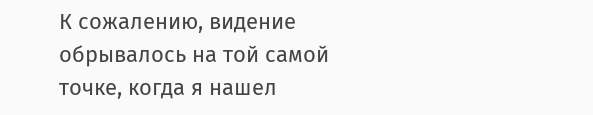К сожалению, видение обрывалось на той самой точке, когда я нашел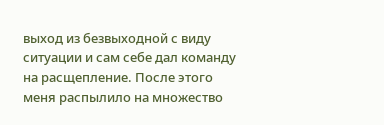выход из безвыходной с виду ситуации и сам себе дал команду на расщепление. После этого меня распылило на множество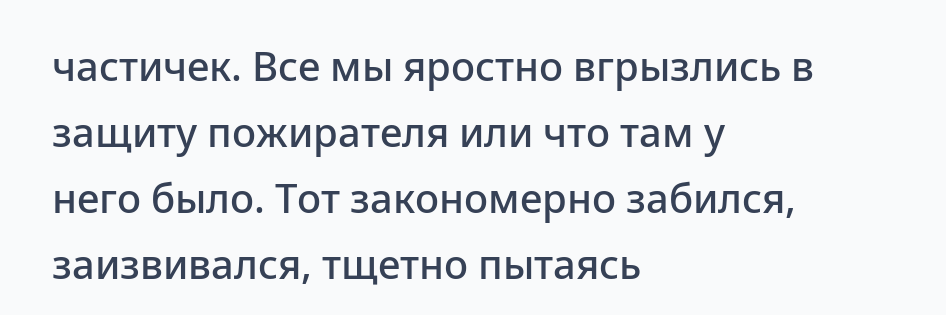частичек. Все мы яростно вгрызлись в защиту пожирателя или что там у него было. Тот закономерно забился, заизвивался, тщетно пытаясь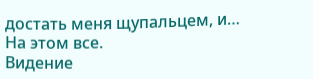достать меня щупальцем, и…
На этом все.
Видение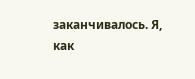заканчивалось. Я, как